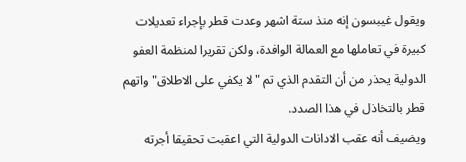ويقول غيبسون إنه منذ ستة اشهر وعدت قطر بإجراء تعديلات كبيرة في تعاملها مع العمالة الوافدة، ولكن تقريرا لمنظمة العفو الدولية يحذر من أن التقدم الذي تم "لا يكفي على الاطلاق" واتهم قطر بالتخاذل في هذا الصدد.
ويضيف أنه عقب الادانات الدولية التي اعقبت تحقيقا أجرته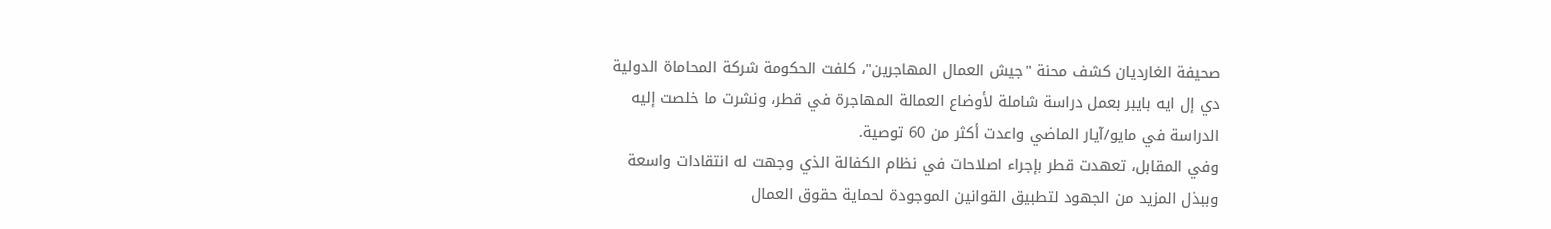صحيفة الغارديان كشف محنة "جيش العمال المهاجرين"، كلفت الحكومة شركة المحاماة الدولية دي إل ايه بايبر بعمل دراسة شاملة لأوضاع العمالة المهاجرة في قطر، ونشرت ما خلصت إليه الدراسة في مايو/آيار الماضي واعدت أكثر من 60 توصية.
وفي المقابل، تعهدت قطر بإجراء اصلاحات في نظام الكفالة الذي وجهت له انتقادات واسعة وببذل المزيد من الجهود لتطبيق القوانين الموجودة لحماية حقوق العمال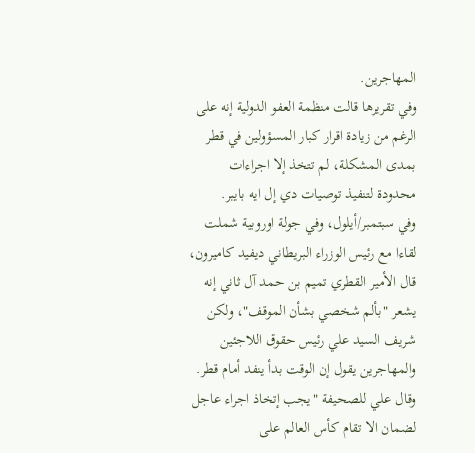المهاجرين.
وفي تقريرها قالت منظمة العفو الدولية إنه على الرغم من زيادة اقرار كبار المسؤولين في قطر بمدى المشكلة، لم تتخذ إلا اجراءات محدودة لتنفيذ توصيات دي إل ايه بايبر.
وفي سبتمبر/أيلول، وفي جولة اوروبية شملت لقاءا مع رئيس الوزراء البريطاني ديفيد كاميرون، قال الأمير القطري تميم بن حمد آل ثاني إنه يشعر "بألم شخصي بشأن الموقف"، ولكن شريف السيد علي رئيس حقوق اللاجئين والمهاجرين يقول إن الوقت بدأ ينفد أمام قطر.
وقال علي للصحيفة "يجب إتخاذ اجراء عاجل لضمان الا تقام كأس العالم على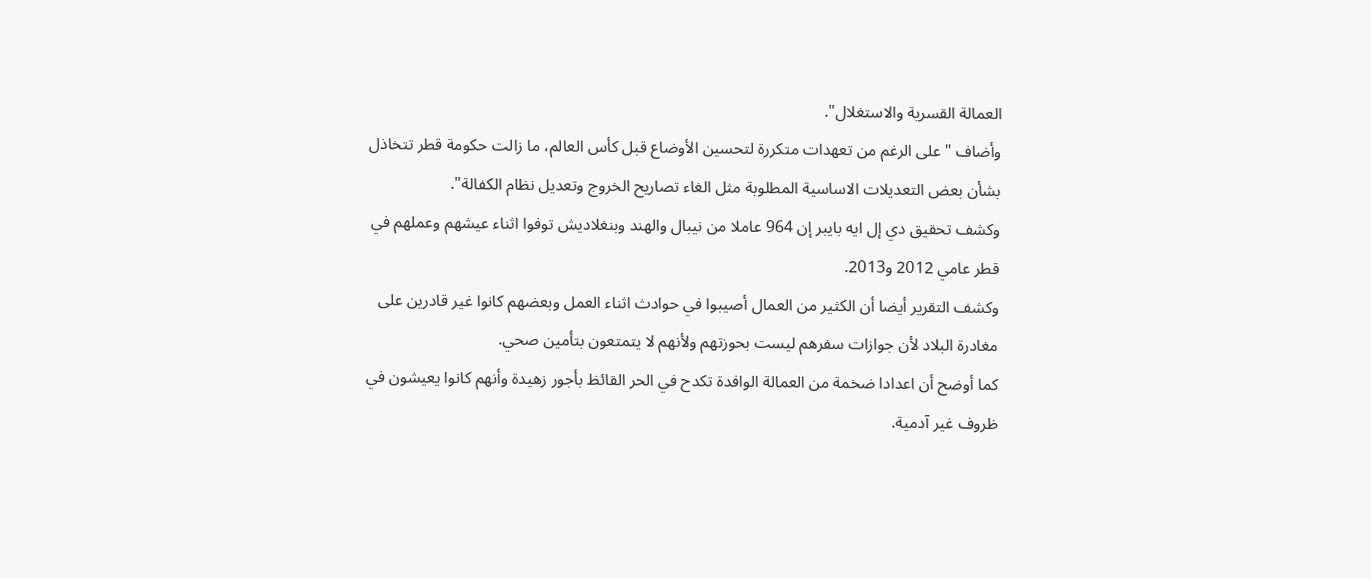العمالة القسرية والاستغلال".
وأضاف "على الرغم من تعهدات متكررة لتحسين الأوضاع قبل كأس العالم، ما زالت حكومة قطر تتخاذل بشأن بعض التعديلات الاساسية المطلوبة مثل الغاء تصاريح الخروج وتعديل نظام الكفالة".
وكشف تحقيق دي إل ايه بايبر إن 964 عاملا من نيبال والهند وبنغلاديش توفوا اثناء عيشهم وعملهم في قطر عامي 2012 و2013.
وكشف التقرير أيضا أن الكثير من العمال أصيبوا في حوادث اثناء العمل وبعضهم كانوا غير قادرين على مغادرة البلاد لأن جوازات سفرهم ليست بحوزتهم ولأنهم لا يتمتعون بتأمين صحي.
كما أوضح أن اعدادا ضخمة من العمالة الوافدة تكدح في الحر القائظ بأجور زهيدة وأنهم كانوا يعيشون في ظروف غير آدمية.